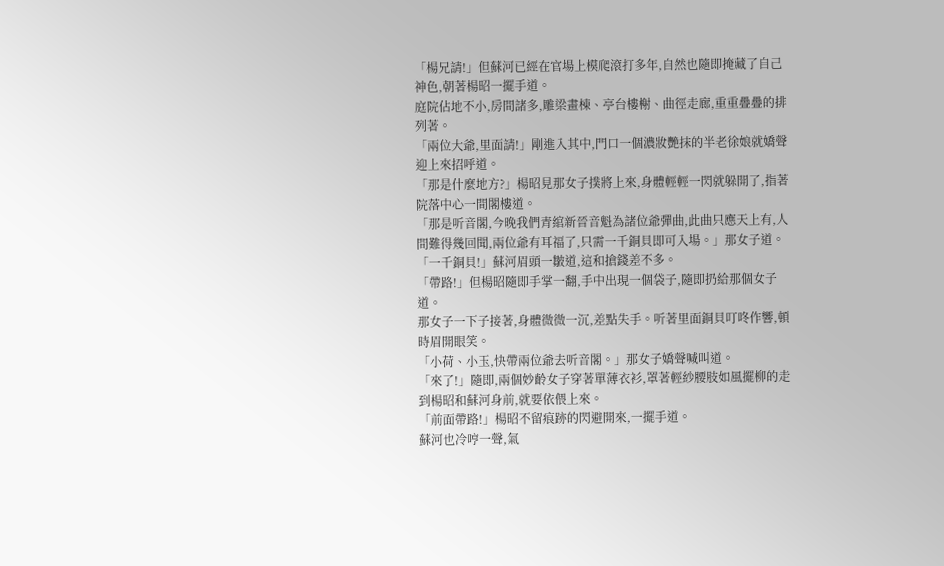「楊兄請!」但蘇河已經在官場上模爬滾打多年,自然也隨即掩藏了自己神色,朝著楊昭一擺手道。
庭院佔地不小,房間諸多,雕梁畫棟、亭台樓榭、曲徑走廊,重重疊疊的排列著。
「兩位大爺,里面請!」剛進入其中,門口一個濃妝艷抹的半老徐娘就嬌聲迎上來招呼道。
「那是什麼地方?」楊昭見那女子撲將上來,身體輕輕一閃就躲開了,指著院落中心一間閣樓道。
「那是听音閣,今晚我們青綰新晉音魁為諸位爺彈曲,此曲只應天上有,人間難得幾回聞,兩位爺有耳福了,只需一千銅貝即可入場。」那女子道。
「一千銅貝!」蘇河眉頭一皺道,這和搶錢差不多。
「帶路!」但楊昭隨即手掌一翻,手中出現一個袋子,隨即扔給那個女子道。
那女子一下子接著,身體微微一沉,差點失手。听著里面銅貝叮咚作響,頓時眉開眼笑。
「小荷、小玉,快帶兩位爺去听音閣。」那女子嬌聲喊叫道。
「來了!」隨即,兩個妙齡女子穿著單薄衣衫,罩著輕紗腰肢如風擺柳的走到楊昭和蘇河身前,就要依偎上來。
「前面帶路!」楊昭不留痕跡的閃避開來,一擺手道。
蘇河也冷哼一聲,氣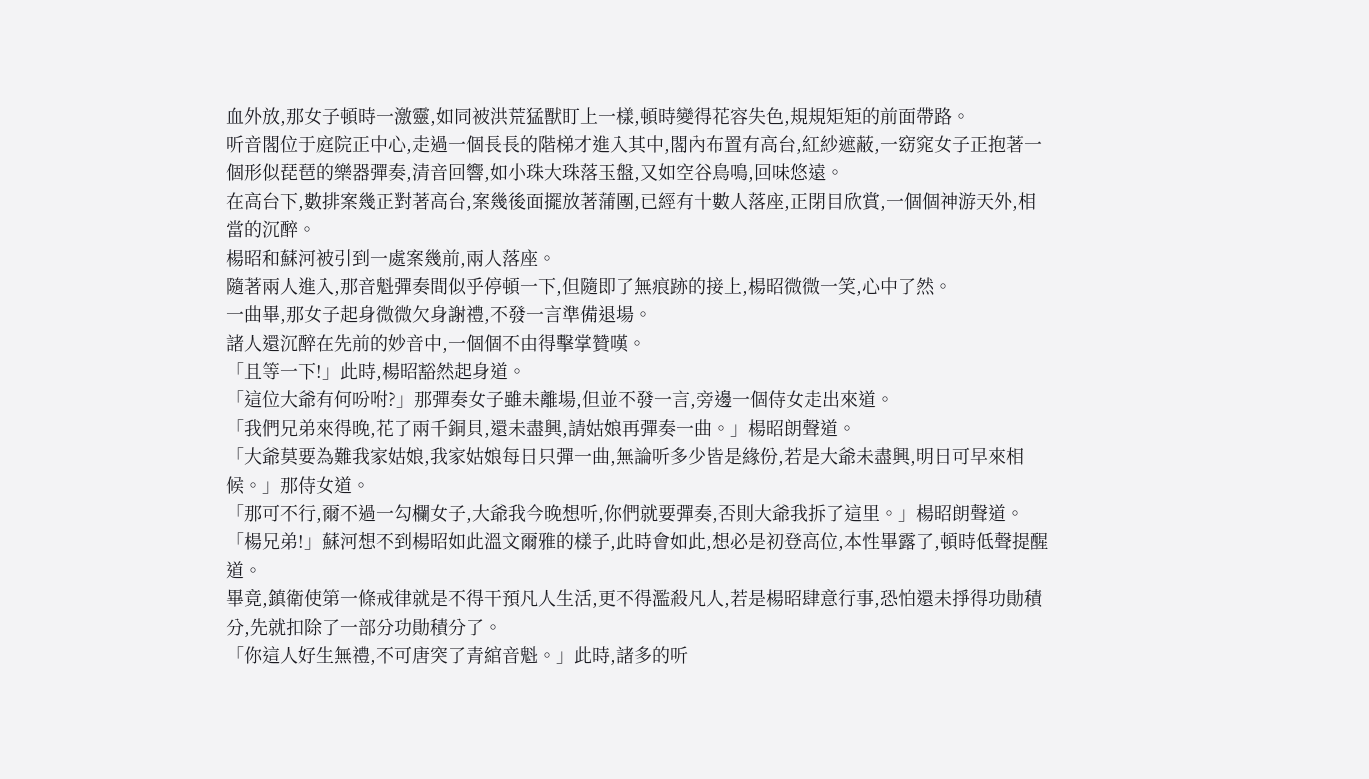血外放,那女子頓時一激靈,如同被洪荒猛獸盯上一樣,頓時變得花容失色,規規矩矩的前面帶路。
听音閣位于庭院正中心,走過一個長長的階梯才進入其中,閣內布置有高台,紅紗遮蔽,一窈窕女子正抱著一個形似琵琶的樂器彈奏,清音回響,如小珠大珠落玉盤,又如空谷鳥鳴,回味悠遠。
在高台下,數排案幾正對著高台,案幾後面擺放著蒲團,已經有十數人落座,正閉目欣賞,一個個神游天外,相當的沉醉。
楊昭和蘇河被引到一處案幾前,兩人落座。
隨著兩人進入,那音魁彈奏間似乎停頓一下,但隨即了無痕跡的接上,楊昭微微一笑,心中了然。
一曲畢,那女子起身微微欠身謝禮,不發一言準備退場。
諸人還沉醉在先前的妙音中,一個個不由得擊掌贊嘆。
「且等一下!」此時,楊昭豁然起身道。
「這位大爺有何吩咐?」那彈奏女子雖未離場,但並不發一言,旁邊一個侍女走出來道。
「我們兄弟來得晚,花了兩千銅貝,還未盡興,請姑娘再彈奏一曲。」楊昭朗聲道。
「大爺莫要為難我家姑娘,我家姑娘每日只彈一曲,無論听多少皆是緣份,若是大爺未盡興,明日可早來相候。」那侍女道。
「那可不行,爾不過一勾欄女子,大爺我今晚想听,你們就要彈奏,否則大爺我拆了這里。」楊昭朗聲道。
「楊兄弟!」蘇河想不到楊昭如此溫文爾雅的樣子,此時會如此,想必是初登高位,本性畢露了,頓時低聲提醒道。
畢竟,鎮衛使第一條戒律就是不得干預凡人生活,更不得濫殺凡人,若是楊昭肆意行事,恐怕還未掙得功勛積分,先就扣除了一部分功勛積分了。
「你這人好生無禮,不可唐突了青綰音魁。」此時,諸多的听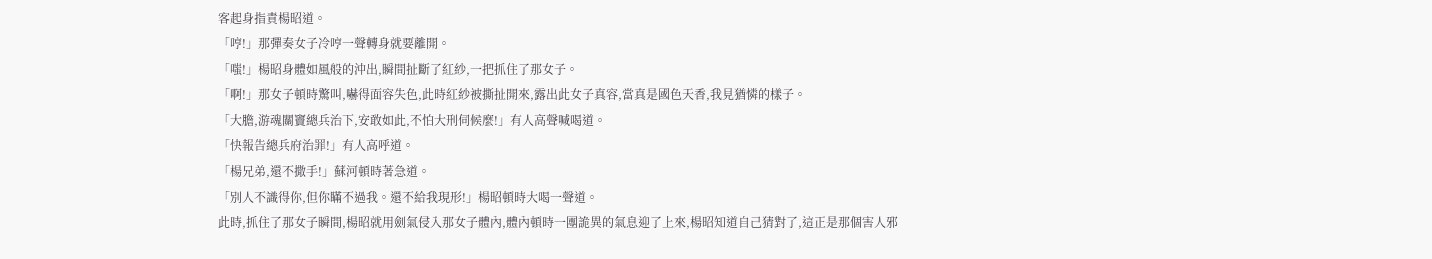客起身指責楊昭道。
「哼!」那彈奏女子冷哼一聲轉身就要離開。
「嗤!」楊昭身體如風般的沖出,瞬間扯斷了紅紗,一把抓住了那女子。
「啊!」那女子頓時驚叫,嚇得面容失色,此時紅紗被撕扯開來,露出此女子真容,當真是國色天香,我見猶憐的樣子。
「大膽,游魂關竇總兵治下,安敢如此,不怕大刑伺候麼!」有人高聲喊喝道。
「快報告總兵府治罪!」有人高呼道。
「楊兄弟,還不撒手!」蘇河頓時著急道。
「別人不識得你,但你瞞不過我。還不給我現形!」楊昭頓時大喝一聲道。
此時,抓住了那女子瞬間,楊昭就用劍氣侵入那女子體內,體內頓時一團詭異的氣息迎了上來,楊昭知道自己猜對了,這正是那個害人邪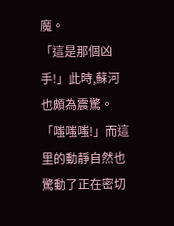魔。
「這是那個凶手!」此時,蘇河也頗為震驚。
「嗤嗤嗤!」而這里的動靜自然也驚動了正在密切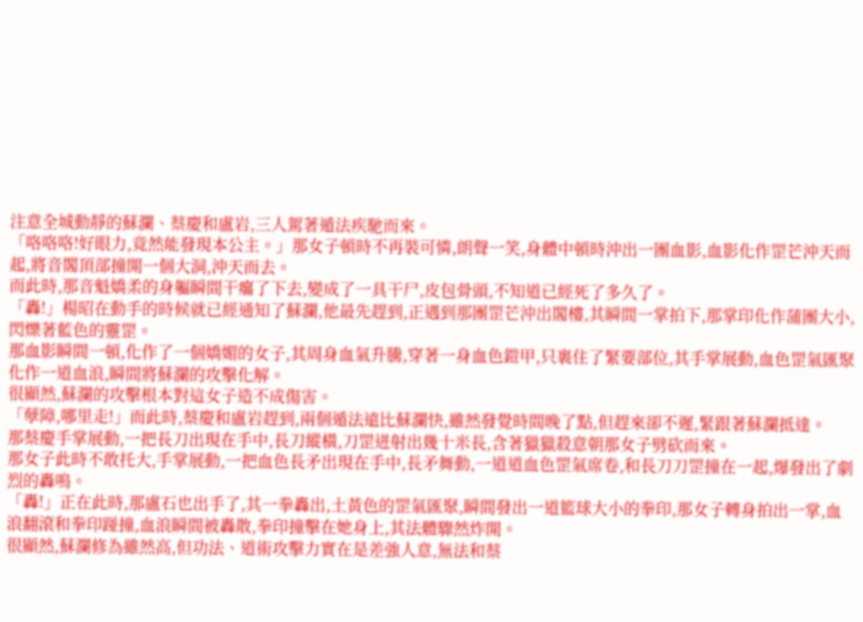注意全城動靜的蘇瀾、蔡慶和盧岩,三人駕著遁法疾馳而來。
「咯咯咯!好眼力,竟然能發現本公主。」那女子頓時不再裝可憐,朗聲一笑,身體中頓時沖出一團血影,血影化作罡芒沖天而起,將音閣頂部撞開一個大洞,沖天而去。
而此時,那音魁嬌柔的身軀瞬間干癟了下去,變成了一具干尸,皮包骨頭,不知道已經死了多久了。
「轟!」楊昭在動手的時候就已經通知了蘇瀾,他最先趕到,正遇到那團罡芒沖出閣樓,其瞬間一掌拍下,那掌印化作蒲團大小,閃爍著藍色的靈罡。
那血影瞬間一頓,化作了一個嬌媚的女子,其周身血氣升騰,穿著一身血色鎧甲,只裹住了緊要部位,其手掌展動,血色罡氣匯聚化作一道血浪,瞬間將蘇瀾的攻擊化解。
很顯然,蘇瀾的攻擊根本對這女子造不成傷害。
「孽障,哪里走!」而此時,蔡慶和盧岩趕到,兩個遁法遠比蘇瀾快,雖然發覺時間晚了點,但趕來卻不遲,緊跟著蘇瀾抵達。
那蔡慶手掌展動,一把長刀出現在手中,長刀縱橫,刀罡迸射出幾十米長,含著獵獵殺意朝那女子劈砍而來。
那女子此時不敢托大,手掌展動,一把血色長矛出現在手中,長矛舞動,一道道血色罡氣席卷,和長刀刀罡撞在一起,爆發出了劇烈的轟鳴。
「轟!」正在此時,那盧石也出手了,其一拳轟出,土黃色的罡氣匯聚,瞬間發出一道籃球大小的拳印,那女子轉身拍出一掌,血浪翻滾和拳印踫撞,血浪瞬間被轟散,拳印撞擊在她身上,其法體驟然炸開。
很顯然,蘇瀾修為雖然高,但功法、道術攻擊力實在是差強人意,無法和蔡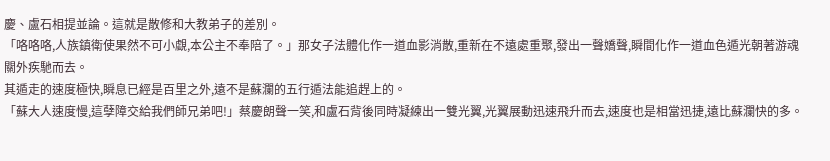慶、盧石相提並論。這就是散修和大教弟子的差別。
「咯咯咯,人族鎮衛使果然不可小覷,本公主不奉陪了。」那女子法體化作一道血影消散,重新在不遠處重聚,發出一聲嬌聲,瞬間化作一道血色遁光朝著游魂關外疾馳而去。
其遁走的速度極快,瞬息已經是百里之外,遠不是蘇瀾的五行遁法能追趕上的。
「蘇大人速度慢,這孽障交給我們師兄弟吧!」蔡慶朗聲一笑,和盧石背後同時凝練出一雙光翼,光翼展動迅速飛升而去,速度也是相當迅捷,遠比蘇瀾快的多。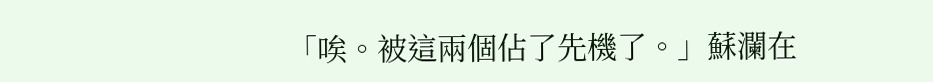「唉。被這兩個佔了先機了。」蘇瀾在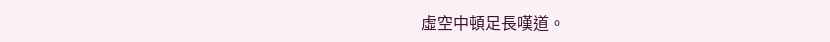虛空中頓足長嘆道。